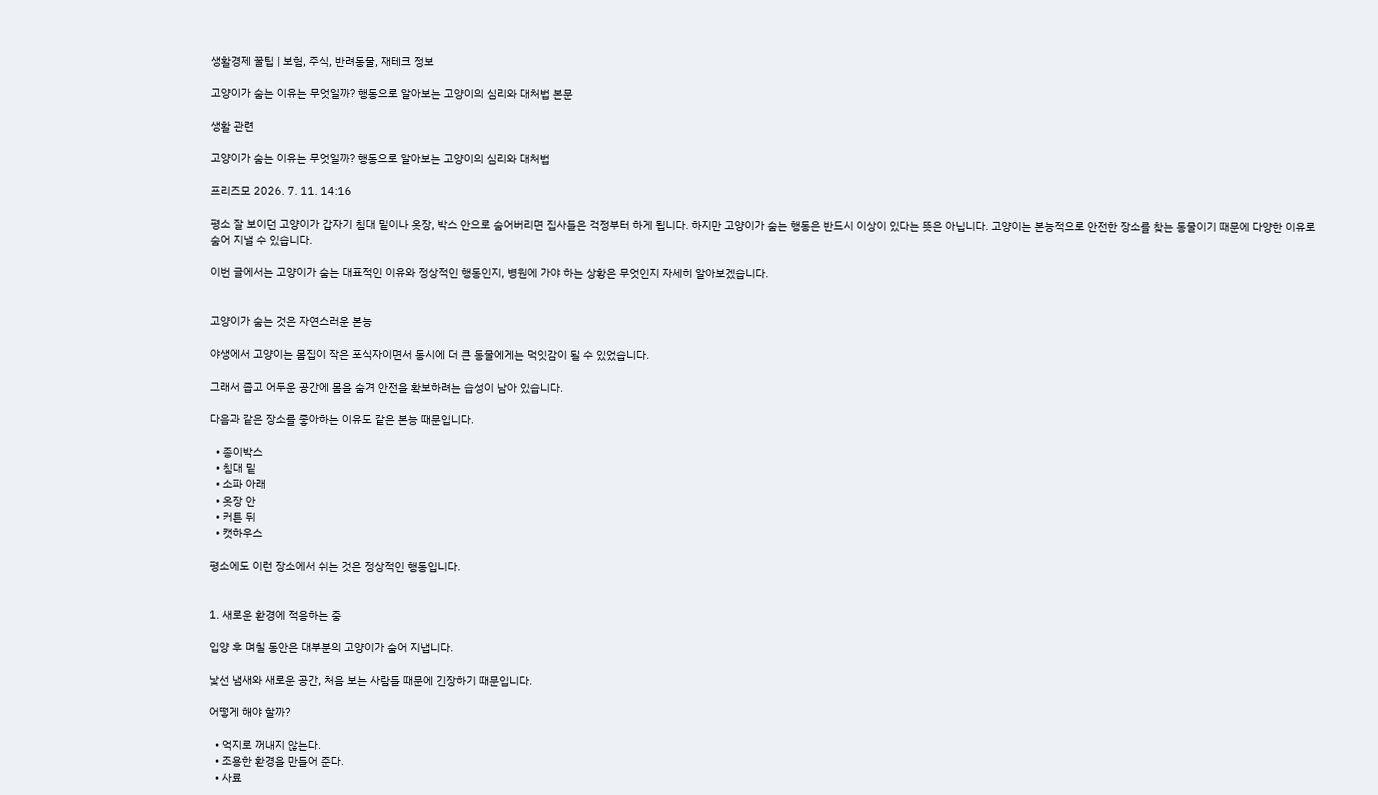생활경제 꿀팁 | 보험, 주식, 반려동물, 재테크 정보

고양이가 숨는 이유는 무엇일까? 행동으로 알아보는 고양이의 심리와 대처법 본문

생활 관련

고양이가 숨는 이유는 무엇일까? 행동으로 알아보는 고양이의 심리와 대처법

프리즈모 2026. 7. 11. 14:16

평소 잘 보이던 고양이가 갑자기 침대 밑이나 옷장, 박스 안으로 숨어버리면 집사들은 걱정부터 하게 됩니다. 하지만 고양이가 숨는 행동은 반드시 이상이 있다는 뜻은 아닙니다. 고양이는 본능적으로 안전한 장소를 찾는 동물이기 때문에 다양한 이유로 숨어 지낼 수 있습니다.

이번 글에서는 고양이가 숨는 대표적인 이유와 정상적인 행동인지, 병원에 가야 하는 상황은 무엇인지 자세히 알아보겠습니다.


고양이가 숨는 것은 자연스러운 본능

야생에서 고양이는 몸집이 작은 포식자이면서 동시에 더 큰 동물에게는 먹잇감이 될 수 있었습니다.

그래서 좁고 어두운 공간에 몸을 숨겨 안전을 확보하려는 습성이 남아 있습니다.

다음과 같은 장소를 좋아하는 이유도 같은 본능 때문입니다.

  • 종이박스
  • 침대 밑
  • 소파 아래
  • 옷장 안
  • 커튼 뒤
  • 캣하우스

평소에도 이런 장소에서 쉬는 것은 정상적인 행동입니다.


1. 새로운 환경에 적응하는 중

입양 후 며칠 동안은 대부분의 고양이가 숨어 지냅니다.

낯선 냄새와 새로운 공간, 처음 보는 사람들 때문에 긴장하기 때문입니다.

어떻게 해야 할까?

  • 억지로 꺼내지 않는다.
  • 조용한 환경을 만들어 준다.
  • 사료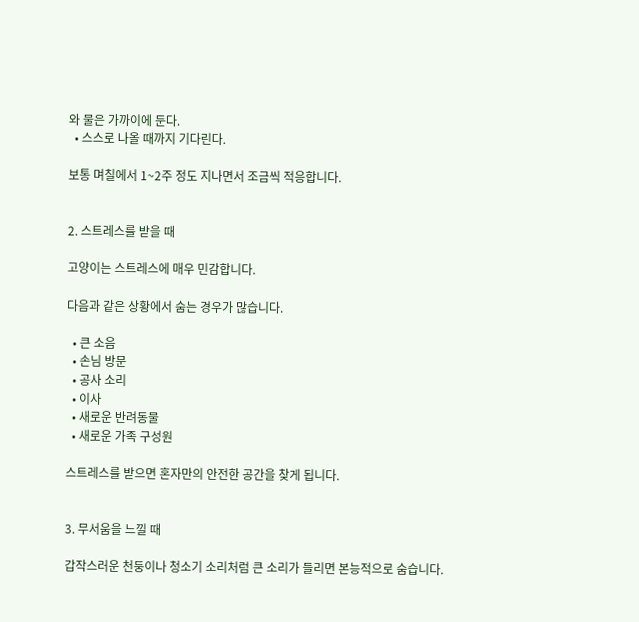와 물은 가까이에 둔다.
  • 스스로 나올 때까지 기다린다.

보통 며칠에서 1~2주 정도 지나면서 조금씩 적응합니다.


2. 스트레스를 받을 때

고양이는 스트레스에 매우 민감합니다.

다음과 같은 상황에서 숨는 경우가 많습니다.

  • 큰 소음
  • 손님 방문
  • 공사 소리
  • 이사
  • 새로운 반려동물
  • 새로운 가족 구성원

스트레스를 받으면 혼자만의 안전한 공간을 찾게 됩니다.


3. 무서움을 느낄 때

갑작스러운 천둥이나 청소기 소리처럼 큰 소리가 들리면 본능적으로 숨습니다.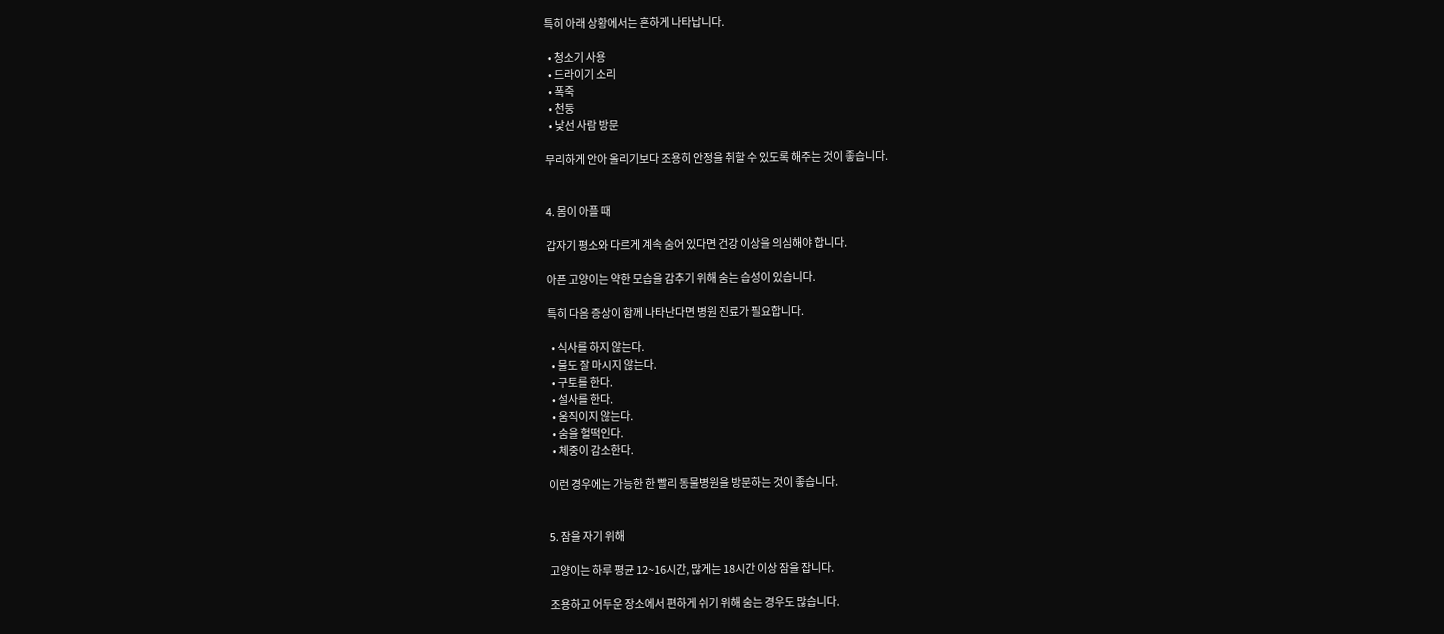특히 아래 상황에서는 흔하게 나타납니다.

  • 청소기 사용
  • 드라이기 소리
  • 폭죽
  • 천둥
  • 낯선 사람 방문

무리하게 안아 올리기보다 조용히 안정을 취할 수 있도록 해주는 것이 좋습니다.


4. 몸이 아플 때

갑자기 평소와 다르게 계속 숨어 있다면 건강 이상을 의심해야 합니다.

아픈 고양이는 약한 모습을 감추기 위해 숨는 습성이 있습니다.

특히 다음 증상이 함께 나타난다면 병원 진료가 필요합니다.

  • 식사를 하지 않는다.
  • 물도 잘 마시지 않는다.
  • 구토를 한다.
  • 설사를 한다.
  • 움직이지 않는다.
  • 숨을 헐떡인다.
  • 체중이 감소한다.

이런 경우에는 가능한 한 빨리 동물병원을 방문하는 것이 좋습니다.


5. 잠을 자기 위해

고양이는 하루 평균 12~16시간, 많게는 18시간 이상 잠을 잡니다.

조용하고 어두운 장소에서 편하게 쉬기 위해 숨는 경우도 많습니다.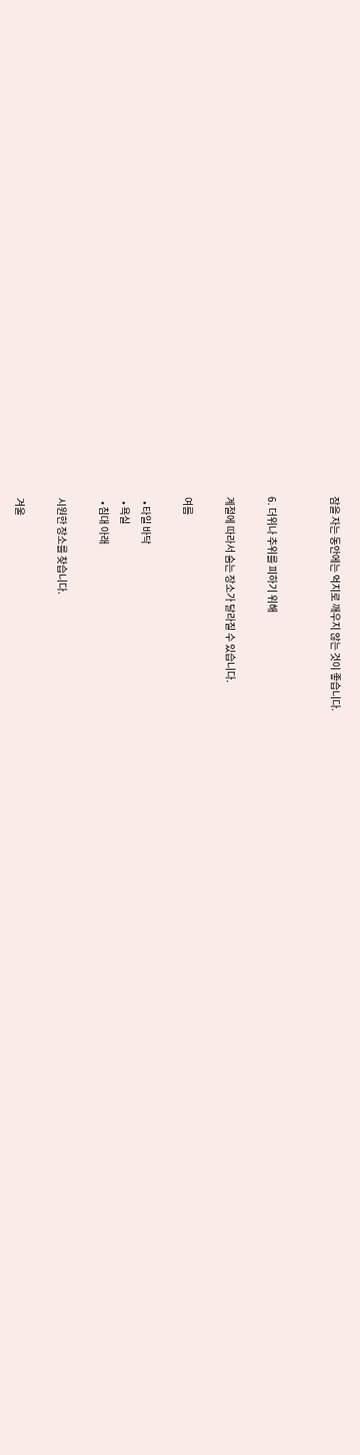잠을 자는 동안에는 억지로 깨우지 않는 것이 좋습니다.


6. 더위나 추위를 피하기 위해

계절에 따라서 숨는 장소가 달라질 수 있습니다.

여름

  • 타일 바닥
  • 욕실
  • 침대 아래

시원한 장소를 찾습니다.

겨울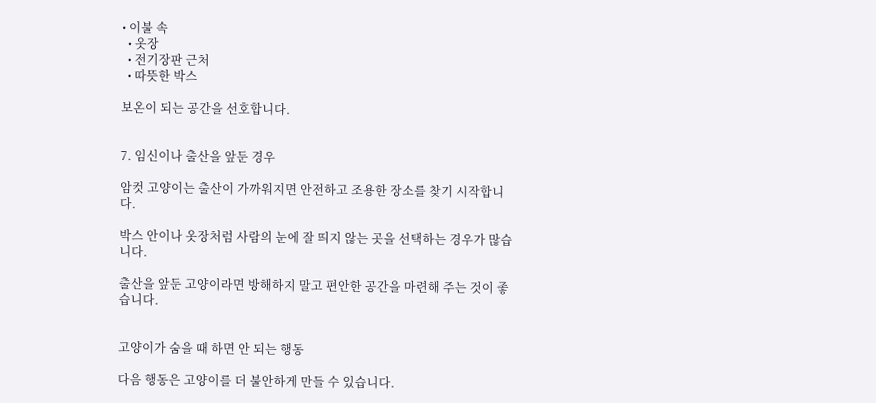• 이불 속
  • 옷장
  • 전기장판 근처
  • 따뜻한 박스

보온이 되는 공간을 선호합니다.


7. 임신이나 출산을 앞둔 경우

암컷 고양이는 출산이 가까워지면 안전하고 조용한 장소를 찾기 시작합니다.

박스 안이나 옷장처럼 사람의 눈에 잘 띄지 않는 곳을 선택하는 경우가 많습니다.

출산을 앞둔 고양이라면 방해하지 말고 편안한 공간을 마련해 주는 것이 좋습니다.


고양이가 숨을 때 하면 안 되는 행동

다음 행동은 고양이를 더 불안하게 만들 수 있습니다.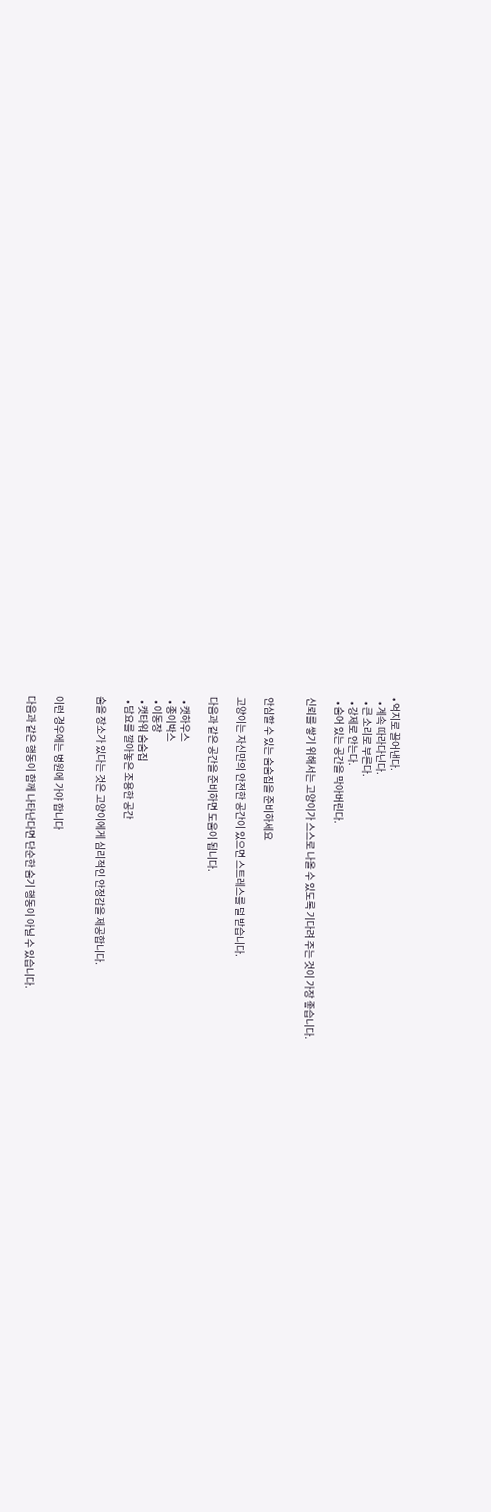• 억지로 끌어낸다.
  • 계속 따라다닌다.
  • 큰 소리로 부른다.
  • 강제로 안는다.
  • 숨어 있는 공간을 막아버린다.

신뢰를 쌓기 위해서는 고양이가 스스로 나올 수 있도록 기다려 주는 것이 가장 좋습니다.


안심할 수 있는 숨숨집을 준비하세요

고양이는 자신만의 안전한 공간이 있으면 스트레스를 덜 받습니다.

다음과 같은 공간을 준비하면 도움이 됩니다.

  • 캣하우스
  • 종이박스
  • 이동장
  • 캣타워 숨숨집
  • 담요를 깔아놓은 조용한 공간

숨을 장소가 있다는 것은 고양이에게 심리적인 안정감을 제공합니다.


이런 경우에는 병원에 가야 합니다

다음과 같은 행동이 함께 나타난다면 단순한 숨기 행동이 아닐 수 있습니다.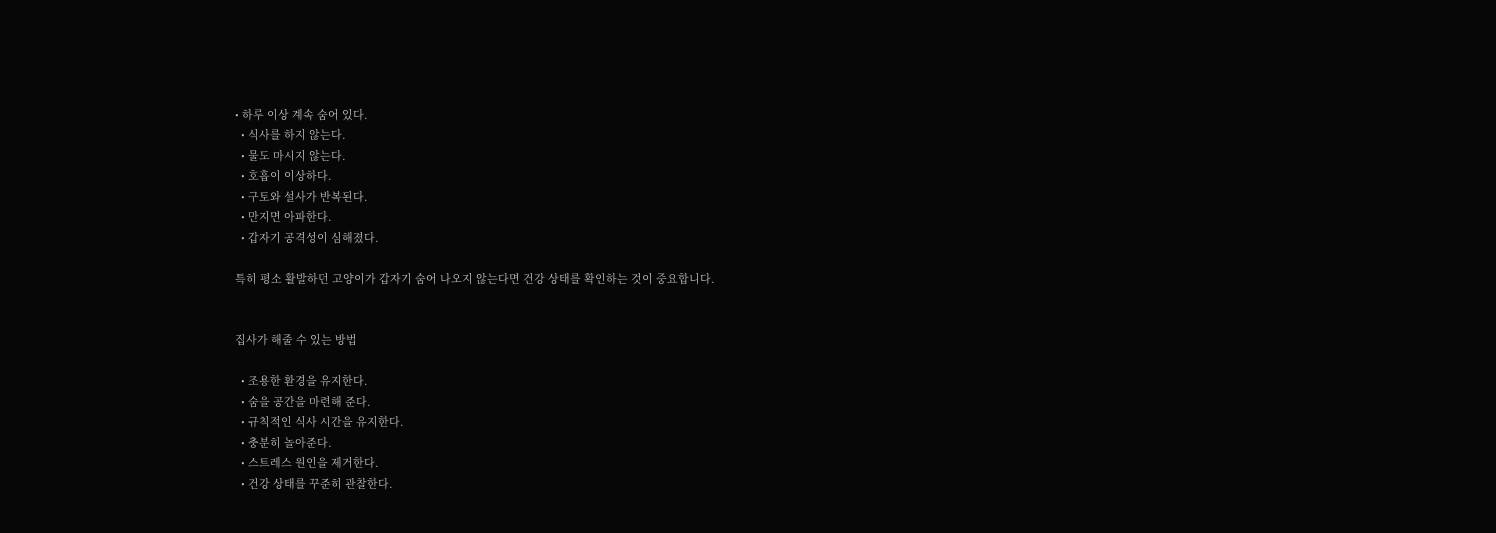• 하루 이상 계속 숨어 있다.
  • 식사를 하지 않는다.
  • 물도 마시지 않는다.
  • 호흡이 이상하다.
  • 구토와 설사가 반복된다.
  • 만지면 아파한다.
  • 갑자기 공격성이 심해졌다.

특히 평소 활발하던 고양이가 갑자기 숨어 나오지 않는다면 건강 상태를 확인하는 것이 중요합니다.


집사가 해줄 수 있는 방법

  • 조용한 환경을 유지한다.
  • 숨을 공간을 마련해 준다.
  • 규칙적인 식사 시간을 유지한다.
  • 충분히 놀아준다.
  • 스트레스 원인을 제거한다.
  • 건강 상태를 꾸준히 관찰한다.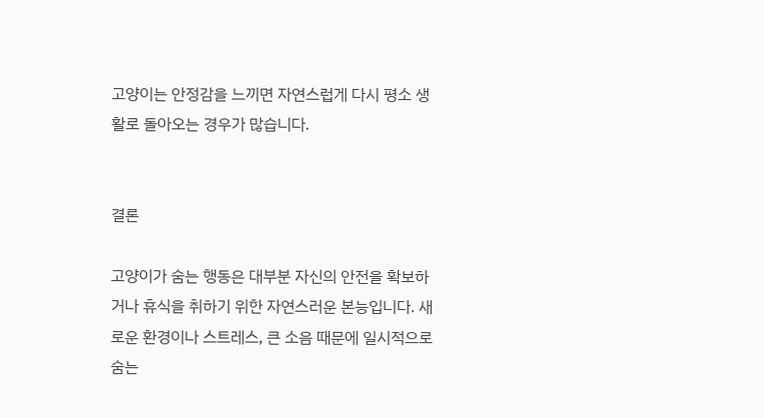고양이는 안정감을 느끼면 자연스럽게 다시 평소 생활로 돌아오는 경우가 많습니다.


결론

고양이가 숨는 행동은 대부분 자신의 안전을 확보하거나 휴식을 취하기 위한 자연스러운 본능입니다. 새로운 환경이나 스트레스, 큰 소음 때문에 일시적으로 숨는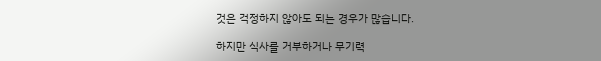것은 걱정하지 않아도 되는 경우가 많습니다.

하지만 식사를 거부하거나 무기력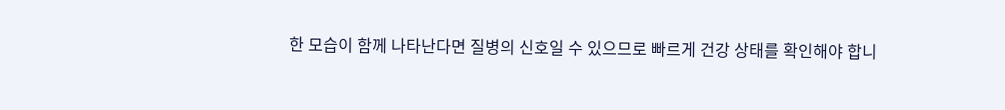한 모습이 함께 나타난다면 질병의 신호일 수 있으므로 빠르게 건강 상태를 확인해야 합니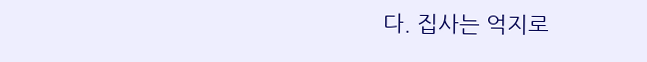다. 집사는 억지로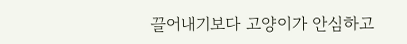끌어내기보다 고양이가 안심하고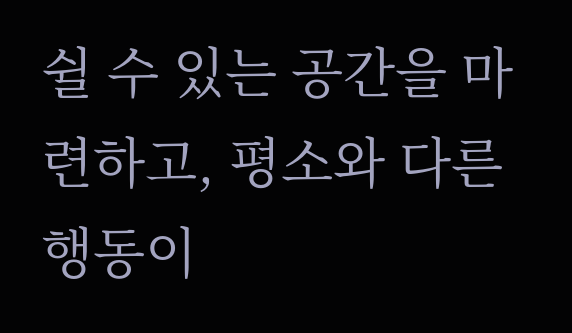쉴 수 있는 공간을 마련하고, 평소와 다른 행동이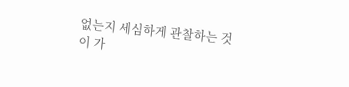없는지 세심하게 관찰하는 것이 가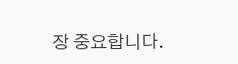장 중요합니다.